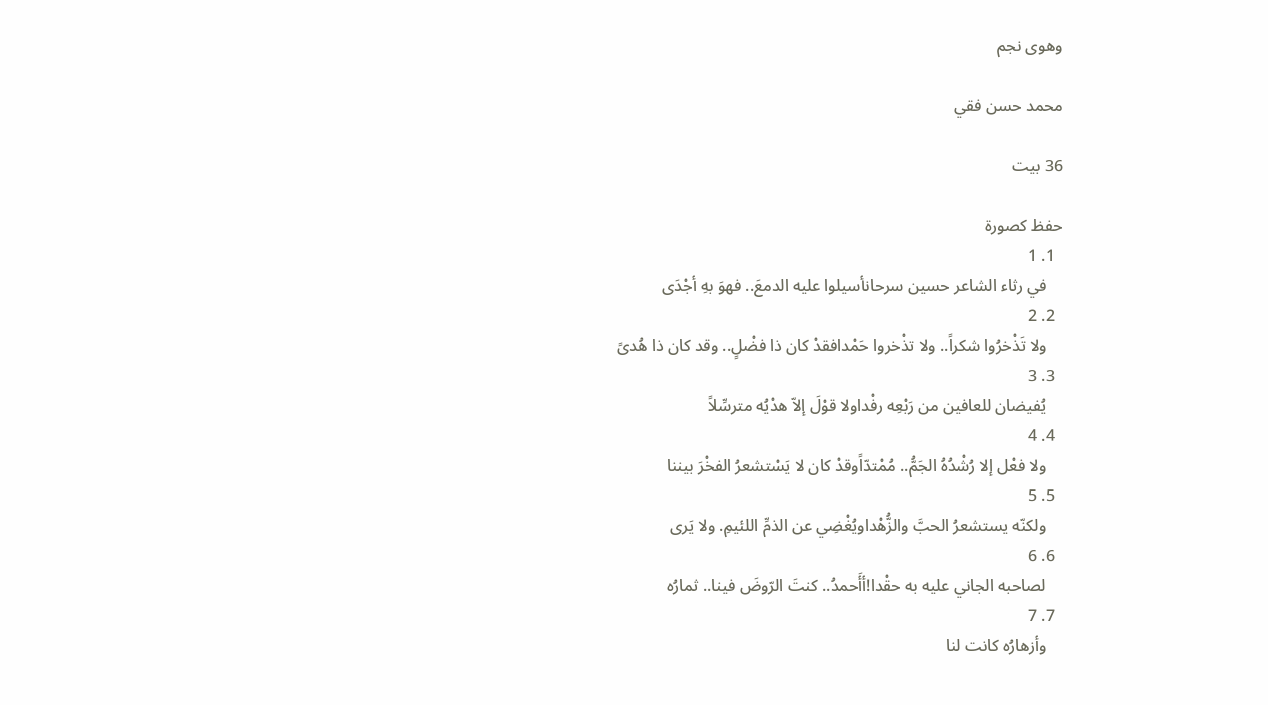وهوى نجم

محمد حسن فقي

36 بيت

حفظ كصورة
  1. 1
    في رثاء الشاعر حسين سرحانأسيلوا عليه الدمعَ.. فهوَ بهِ أجْدَى
  2. 2
    ولا تَذْخرُوا شكراً.. ولا تذْخروا حَمْدافقدْ كان ذا فضْلٍ.. وقد كان ذا هُدىً
  3. 3
    يُفيضان للعافين من رَبْعِه رفْداولا قوْلَ إلاّ هدْيُه مترسِّلاً
  4. 4
    ولا فعْل إلا رُشْدُهُ الجَمُّ.. مُمْتدّاًوقدْ كان لا يَسْتشعرُ الفخْرَ بيننا
  5. 5
    ولكنّه يستشعرُ الحبَّ والزُّهْداويُغْضِي عن الذمِّ اللئيمِ. ولا يَرى
  6. 6
    لصاحبه الجاني عليه به حقْدا!أأَحمدُ.. كنتَ الرّوضَ فينا.. ثمارُه
  7. 7
    وأزهارُه كانت لنا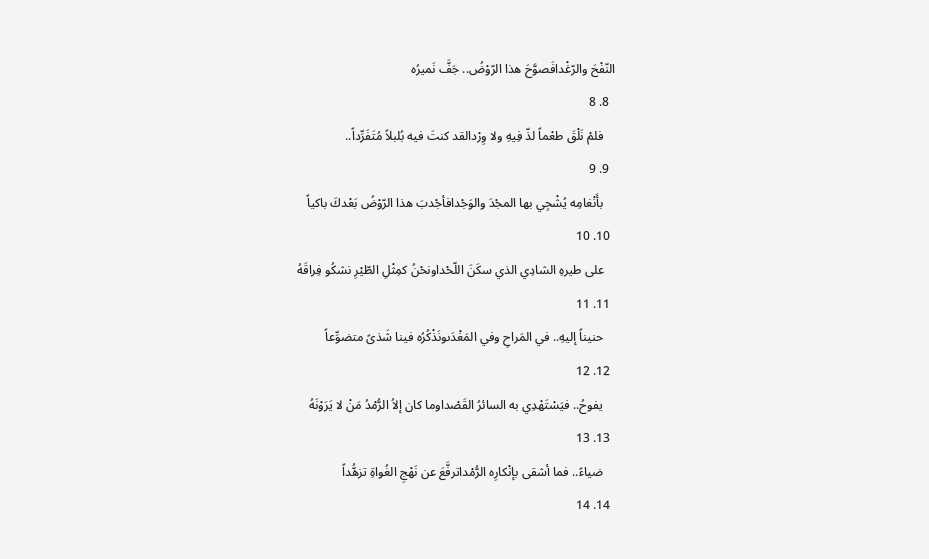النّفْحَ والرّغْدافَصوَّحَ هذا الرّوْضُ.. جَفَّ نَميرُه
  8. 8
    فلمْ نَلْقَ طعْماً لذّ فِيهِ ولا وِرْدالقد كنتَ فيه بُلبلاً مُتَفَرِّداً..
  9. 9
    بأَنْغامِه يُشْجِي بها المجْدَ والوَجْدافأجْدبَ هذا الرّوْضُ بَعْدكَ باكياً
  10. 10
    على طيرهِ الشادِي الذي سكَنَ اللّحْداونحْنُ كمِثْلِ الطّيْرِ نشكُو فِراقَهُ
  11. 11
    حنيناً إليهِ.. في المَراحِ وفي المَغْدَىونَذْكُرُه فينا شَذىً متضوِّعاً
  12. 12
    يفوحُ.. فيَسْتَهْدِي به السائرُ القَصْداوما كان إلاُ الرُّمْدُ مَنْ لا يَرَوْنَهُ
  13. 13
    ضياءً.. فما أشقى بإنْكارِه الرُّمْداترفَّعَ عن نَهْجِ الغُواةِ تزهُّداً
  14. 14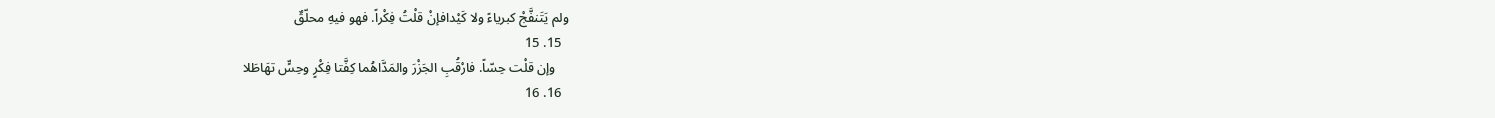ولم يَتَنفَّجْ كبرياءً ولا كَيْدافإنْ قلْتُ فِكْراً. فهو فيهِ محلّقٌ
  15. 15
    وإن قلْت حِسّاً. فارْقُبِ الجَزْرَ والمَدَّاهُما كِفَّتا فِكْرٍ وحِسٍّ تهَاطَلا
  16. 16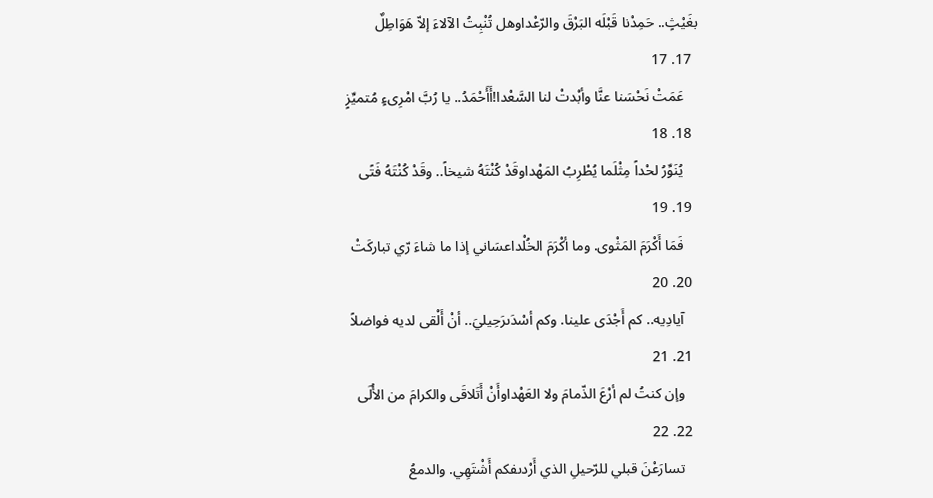بغَيْثٍ.. حَمِدْنا قَبْلَه البَرْقَ والرّعْداوهل تُنْبِتُ الآلاءَ إلاّ هَوَاطِلٌ
  17. 17
    عَمَتْ نَحْسَنا عنَّا وأبْدتْ لنا السَّعْدا!أَأَحْمَدُ.. يا رُبَّ امْرِىءٍ مُتميِّزٍ
  18. 18
    يُنَوِّرُ لحْداً مِثْلَما يُطْرِبُ المَهْداوقَدْ كُنْتَهُ شيخاً.. وقَدْ كُنْتَهُ فَتًى
  19. 19
    فَمَا أَكْرَمَ المَثْوى. وما أكْرَمَ الخُلْداعسَاني إذا ما شاءَ رّي تباركَتْ
  20. 20
    آيادِيه.. كم أَجْدَى علينا. وكم أسْدَىرَحِيليَ.. أنْ أَلْقى لديه فواضلاً
  21. 21
    وإن كنتُ لم أرْعَ الذّمامَ ولا العَهْداوأَنْ أَتَلاقَى والكرامَ من الأُلَى
  22. 22
    تسارَعْنَ قبلي للرّحيلِ الذي أَرْدىفكم أَشْتَهِي. والدمعُ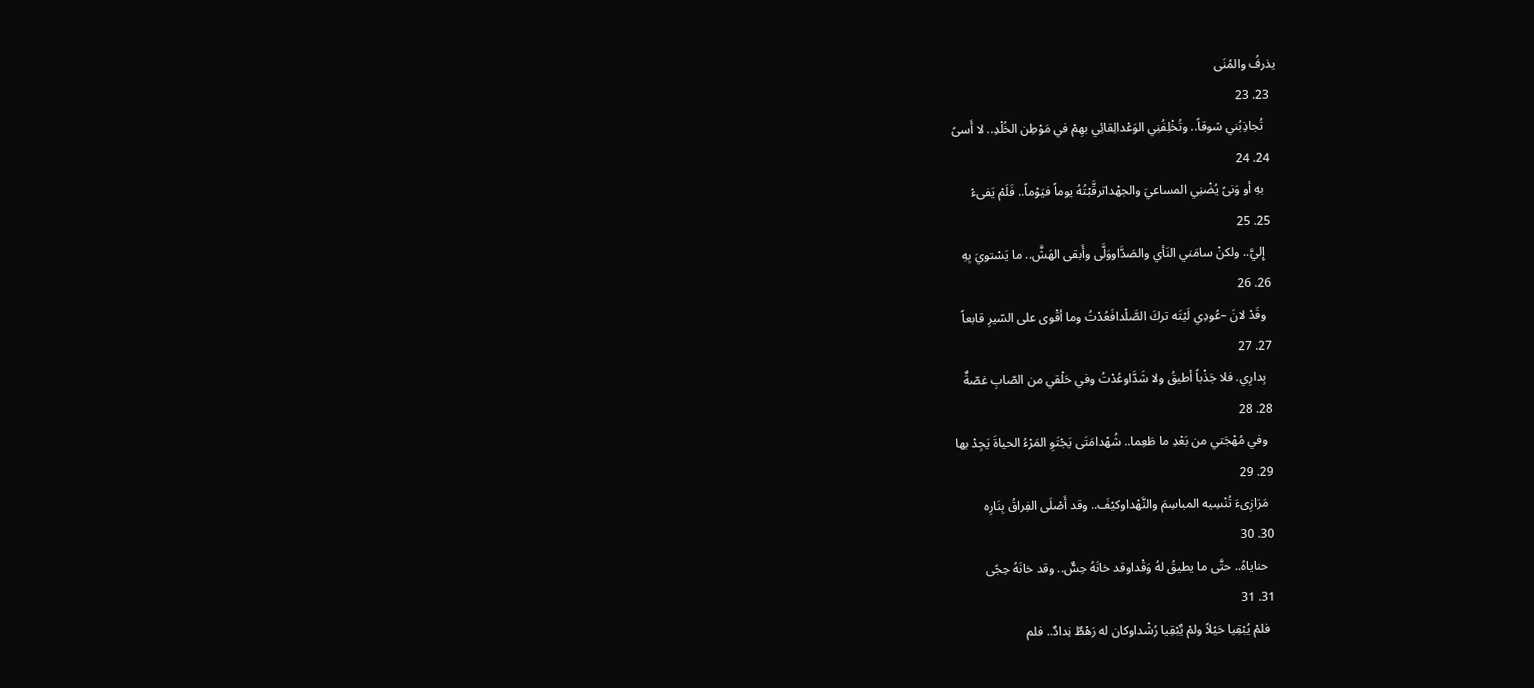يذرفُ والمُنَى
  23. 23
    تُجاذِبُني شوقاً.. وتُخْلِفُنِي الوَعْدالِقائِي بهِمْ في مَوْطِن الخُلْدِ.. لا أَسىً
  24. 24
    بهِ أو وَنىً يُضْنِي المساعيَ والجهْداترقَّبْتُهُ يوماً فيَوْماً.. فَلَمْ يَفىءْ
  25. 25
    إِليَّ.. ولكنْ سامَني النَأي والصَدَّاووَلَّى وأَبقى الهَشَّ.. ما يَسْتويَ بِهِ
  26. 26
    وقَدْ لانَ –عُودِي لَيْتَه تركَ الصَّلْدافَعُدْتُ وما أقْوى على السّيرِ قابعاً
  27. 27
    بِدارِي. فلا جَذْباً أطيقُ ولا شَدَّاوعُدْتُ وفي حَلْقي من الصّابِ غصّةٌ
  28. 28
    وفي مُهْجَتي من بَعْدِ ما طَعِما.. شُهْدامَتَى يَجْتَوِ المَرْءُ الحياةَ يَجِدْ بها
  29. 29
    مَرَازِىءَ تُنْسِيه المباسِمَ والنَّهْداوكيْفَ.. وقد أَصْلَى الفِراقُ بِنَارِه
  30. 30
    حناياهُ.. حتَّى ما يطيقُ لهُ وَقْداوقد خانَهُ حِسٌّ.. وقد خانَهُ حِجًى
  31. 31
    فلمْ يُبْقِيا حَيْلاً ولمْ يٌبْقِيا رُشْداوكان له رَهْطٌ نِدادٌ.. فلم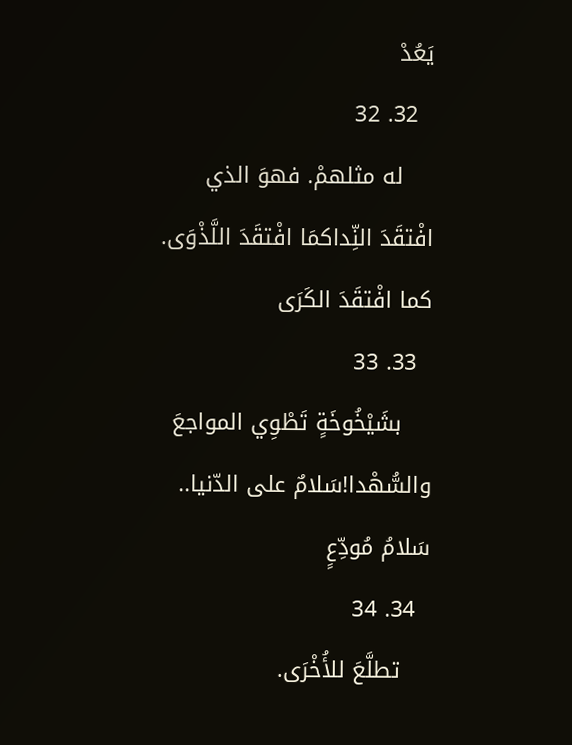يَعُدْ
  32. 32
    له مثلهمْ. فهوَ الذي افْتقَدَ النِّداكمَا افْتقَدَ اللَّذْوَى. كما افْتقَدَ الكَرَى
  33. 33
    بشَيْخُوخَةٍ تَطْوِي المواجعَ والسُّهْدا!سَلامٌ على الدّنيا.. سَلامُ مُودِّعٍ
  34. 34
    تطلَّعَ للأُخْرَى.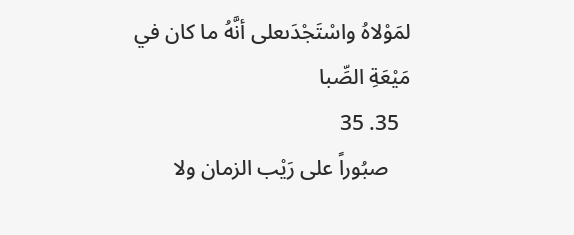لمَوْلاهُ واسْتَجْدَىعلى أنَّهُ ما كان في مَيْعَةِ الصِّبا
  35. 35
    صبُوراً على رَيْب الزمان ولا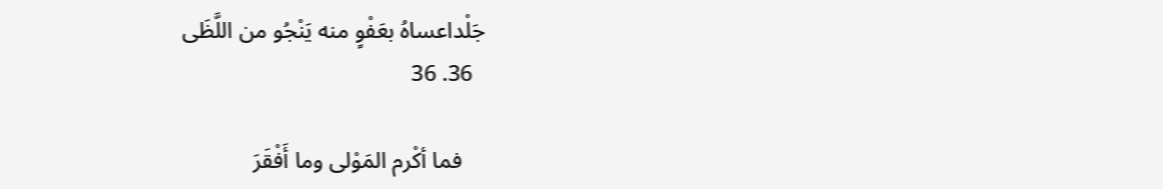جَلْداعساهُ بعَفْوٍ منه يَنْجُو من اللَّظَى
  36. 36

    فما أكْرم المَوْلى وما أَفْقَرَ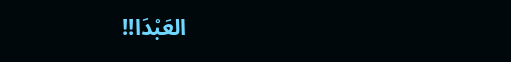العَبْدَا!!